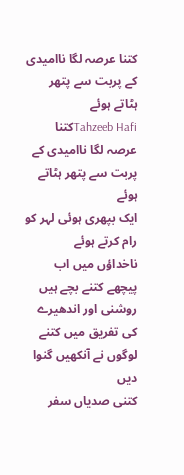کتنا عرصہ لگا ناامیدی کے پربت سے پتھر ہٹاتے ہوئے
Tahzeeb Hafiکتنا عرصہ لگا ناامیدی کے پربت سے پتھر ہٹاتے ہوئے
ایک بپھری ہوئی لہر کو رام کرتے ہوئے
ناخداؤں میں اب پیچھے کتنے بچے ہیں
روشنی اور اندھیرے کی تفریق میں کتنے لوگوں نے آنکھیں گنوا دیں
کتنی صدیاں سفر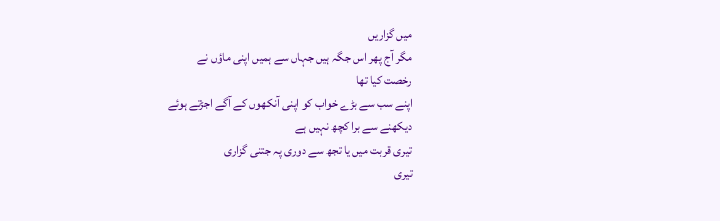میں گزاریں
مگر آج پھر اس جگہ ہیں جہاں سے ہمیں اپنی ماؤں نے
رخصت کیا تھا
اپنے سب سے بڑے خواب کو اپنی آنکھوں کے آگے اجڑتے ہوئے
دیکھنے سے برا کچھ نہیں ہے
تیری قربت میں یا تجھ سے دوری پہ جتنی گزاری
تیری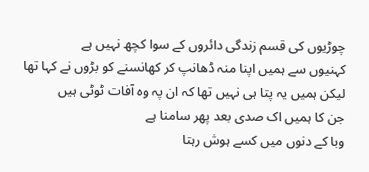چوڑیوں کی قسم زندگی دائروں کے سوا کچھ نہیں ہے
کہنیوں سے ہمیں اپنا منہ ڈھانپ کر کھانسنے کو بڑوں نے کہا تھا
لیکن ہمیں یہ پتا ہی نہیں تھا کہ ان پہ وہ آفات ٹوٹی ہیں
جن کا ہمیں اک صدی بعد پھر سامنا ہے
وبا کے دنوں میں کسے ہوش رہتا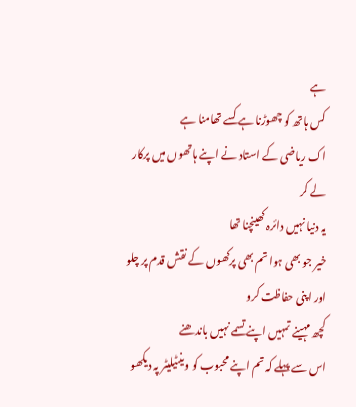ہے
کس ہاتھ کو چھوڑنا ہے کسے تھامنا ہے
اک ریاضی کے استاد نے اپنے ہاتھوں میں پرکار لے کر
یہ دنیا نہیں دائرہ کھینچنا تھا
خیر جو بھی ہوا تم بھی پرکھوں کے نقش قدم پر چلو
اور اپنی حفاظت کرو
کچھ مہینے تمہیں اپنے تسمے نہیں باندھنے
اس سے پہلے کہ تم اپنے محبوب کو وینٹیلیٹر پہ دیکھو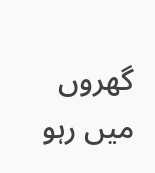گھروں میں رہو